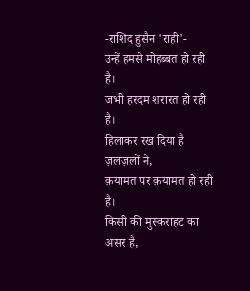-राशिद हुसैन 'राही'-
उन्हें हमसे मोहब्बत हो रही है।
जभी हरदम शरारत हो रही है।
हिलाकर रख दिया है ज़लज़लों ने,
क़यामत पर क़यामत हो रही है।
किसी की मुस्कराहट का असर है,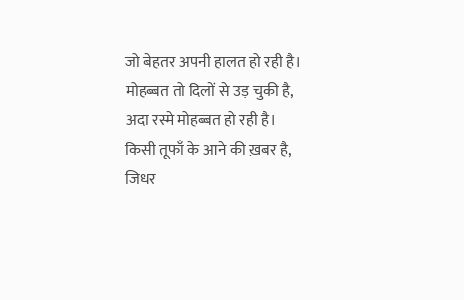जो बेहतर अपनी हालत हो रही है।
मोहब्बत तो दिलों से उड़ चुकी है,
अदा रस्मे मोहब्बत हो रही है।
किसी तूफाँ के आने की ख़बर है,
जिधर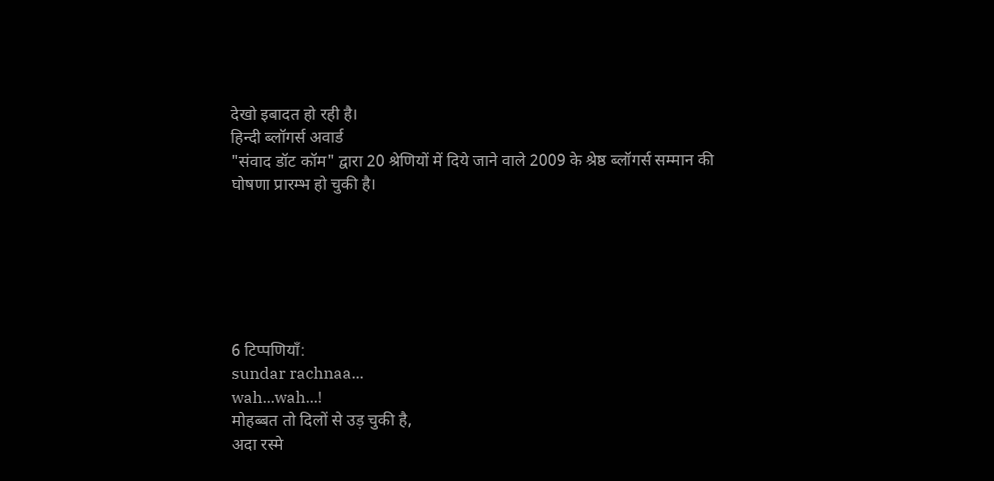देखो इबादत हो रही है।
हिन्दी ब्लॉगर्स अवार्ड
"संवाद डॉट कॉम" द्वारा 20 श्रेणियों में दिये जाने वाले 2009 के श्रेष्ठ ब्लॉगर्स सम्मान की घोषणा प्रारम्भ हो चुकी है।






6 टिप्पणियॉं:
sundar rachnaa...
wah...wah...!
मोहब्बत तो दिलों से उड़ चुकी है,
अदा रस्मे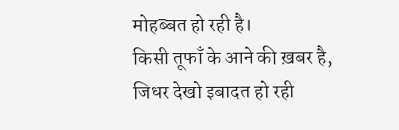मोहब्बत हो रही है।
किसी तूफाँ के आने की ख़बर है,
जिधर देखो इबादत हो रही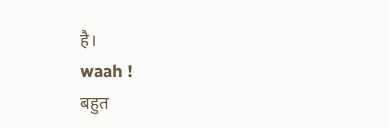है।
waah !
बहुत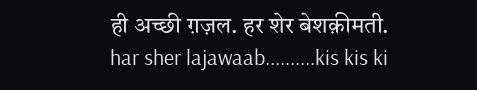ही अच्छी ग़ज़ल. हर शेर बेशक़ीमती.
har sher lajawaab..........kis kis ki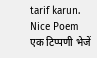tarif karun.
Nice Poem
एक टिप्पणी भेजें